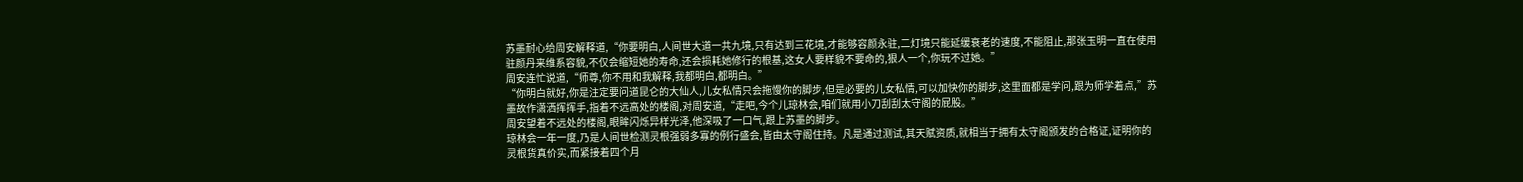苏墨耐心给周安解释道,“你要明白,人间世大道一共九境,只有达到三花境,才能够容颜永驻,二灯境只能延缓衰老的速度,不能阻止,那张玉明一直在使用驻颜丹来维系容貌,不仅会缩短她的寿命,还会损耗她修行的根基,这女人要样貌不要命的,狠人一个,你玩不过她。”
周安连忙说道,“师尊,你不用和我解释,我都明白,都明白。”
“你明白就好,你是注定要问道昆仑的大仙人,儿女私情只会拖慢你的脚步,但是必要的儿女私情,可以加快你的脚步,这里面都是学问,跟为师学着点,”苏墨故作潇洒挥挥手,指着不远高处的楼阁,对周安道,“走吧,今个儿琼林会,咱们就用小刀刮刮太守阁的屁股。”
周安望着不远处的楼阁,眼眸闪烁异样光泽,他深吸了一口气,跟上苏墨的脚步。
琼林会一年一度,乃是人间世检测灵根强弱多寡的例行盛会,皆由太守阁住持。凡是通过测试,其天赋资质,就相当于拥有太守阁颁发的合格证,证明你的灵根货真价实,而紧接着四个月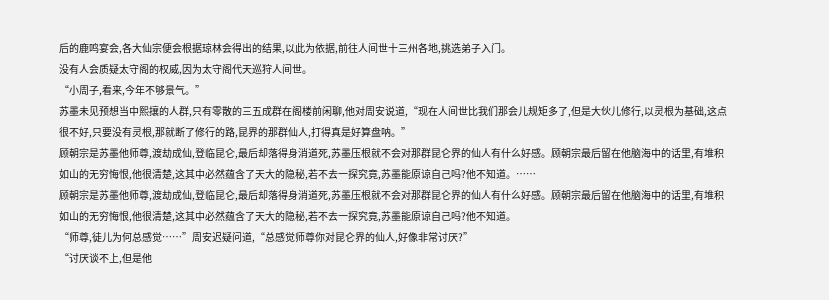后的鹿鸣宴会,各大仙宗便会根据琼林会得出的结果,以此为依据,前往人间世十三州各地,挑选弟子入门。
没有人会质疑太守阁的权威,因为太守阁代天巡狩人间世。
“小周子,看来,今年不够景气。”
苏墨未见预想当中熙攘的人群,只有零散的三五成群在阁楼前闲聊,他对周安说道,“现在人间世比我们那会儿规矩多了,但是大伙儿修行,以灵根为基础,这点很不好,只要没有灵根,那就断了修行的路,昆界的那群仙人,打得真是好算盘呐。”
顾朝宗是苏墨他师尊,渡劫成仙,登临昆仑,最后却落得身消道死,苏墨压根就不会对那群昆仑界的仙人有什么好感。顾朝宗最后留在他脑海中的话里,有堆积如山的无穷悔恨,他很清楚,这其中必然蕴含了天大的隐秘,若不去一探究竟,苏墨能原谅自己吗?他不知道。……
顾朝宗是苏墨他师尊,渡劫成仙,登临昆仑,最后却落得身消道死,苏墨压根就不会对那群昆仑界的仙人有什么好感。顾朝宗最后留在他脑海中的话里,有堆积如山的无穷悔恨,他很清楚,这其中必然蕴含了天大的隐秘,若不去一探究竟,苏墨能原谅自己吗?他不知道。
“师尊,徒儿为何总感觉……”周安迟疑问道,“总感觉师尊你对昆仑界的仙人,好像非常讨厌?”
“讨厌谈不上,但是他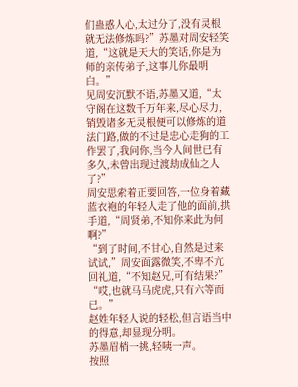们蛊惑人心,太过分了,没有灵根就无法修炼吗?”苏墨对周安轻笑道,“这就是天大的笑话,你是为师的亲传弟子,这事儿你最明白。”
见周安沉默不语,苏墨又道,“太守阁在这数千万年来,尽心尽力,销毁诸多无灵根便可以修炼的道法门路,做的不过是忠心走狗的工作罢了,我问你,当今人间世已有多久,未曾出现过渡劫成仙之人了?”
周安思索着正要回答,一位身着藏蓝衣袍的年轻人走了他的面前,拱手道,“周贤弟,不知你来此为何啊?”
“到了时间,不甘心,自然是过来试试,”周安面露微笑,不卑不亢回礼道,“不知赵兄,可有结果?”
“哎,也就马马虎虎,只有六等而已。”
赵姓年轻人说的轻松,但言语当中的得意,却显现分明。
苏墨眉梢一挑,轻咦一声。
按照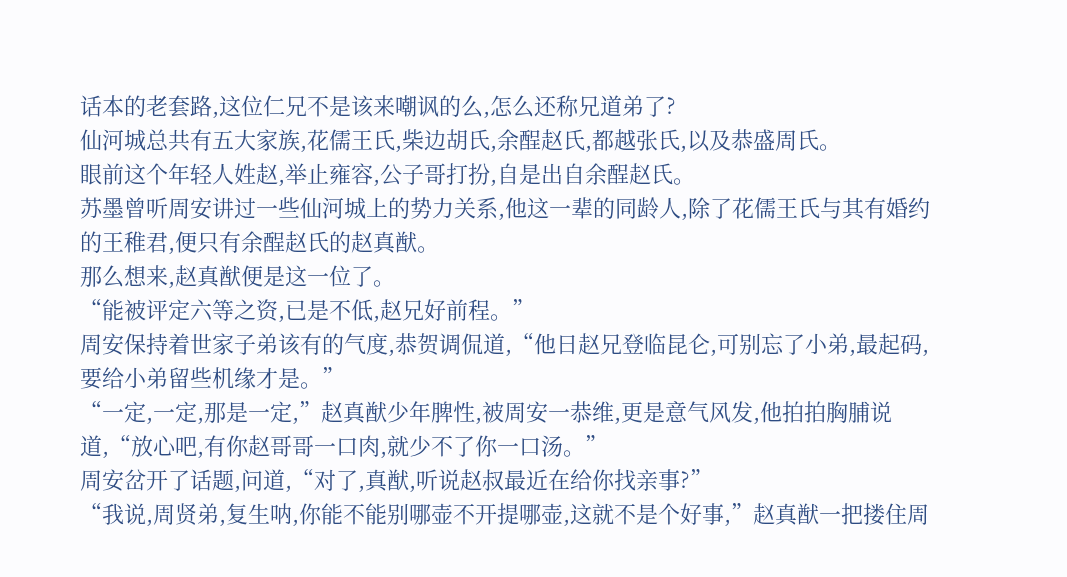话本的老套路,这位仁兄不是该来嘲讽的么,怎么还称兄道弟了?
仙河城总共有五大家族,花儒王氏,柴边胡氏,余酲赵氏,都越张氏,以及恭盛周氏。
眼前这个年轻人姓赵,举止雍容,公子哥打扮,自是出自余酲赵氏。
苏墨曾听周安讲过一些仙河城上的势力关系,他这一辈的同龄人,除了花儒王氏与其有婚约的王稚君,便只有余酲赵氏的赵真猷。
那么想来,赵真猷便是这一位了。
“能被评定六等之资,已是不低,赵兄好前程。”
周安保持着世家子弟该有的气度,恭贺调侃道,“他日赵兄登临昆仑,可别忘了小弟,最起码,要给小弟留些机缘才是。”
“一定,一定,那是一定,”赵真猷少年脾性,被周安一恭维,更是意气风发,他拍拍胸脯说道,“放心吧,有你赵哥哥一口肉,就少不了你一口汤。”
周安岔开了话题,问道,“对了,真猷,听说赵叔最近在给你找亲事?”
“我说,周贤弟,复生呐,你能不能别哪壶不开提哪壶,这就不是个好事,”赵真猷一把搂住周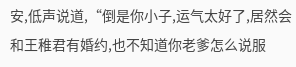安,低声说道,“倒是你小子,运气太好了,居然会和王稚君有婚约,也不知道你老爹怎么说服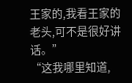王家的,我看王家的老头,可不是很好讲话。”
“这我哪里知道,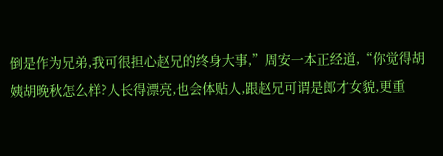倒是作为兄弟,我可很担心赵兄的终身大事,”周安一本正经道,“你觉得胡姨胡晚秋怎么样?人长得漂亮,也会体贴人,跟赵兄可谓是郎才女貌,更重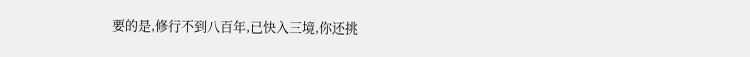要的是,修行不到八百年,已快入三境,你还挑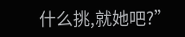什么挑,就她吧?”